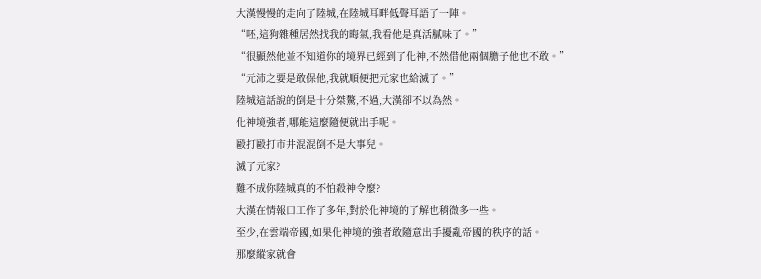大漢慢慢的走向了陸城,在陸城耳畔低聲耳語了一陣。
“呸,這狗雜種居然找我的晦氣,我看他是真活膩味了。”
“很顯然他並不知道你的境界已經到了化神,不然借他兩個膽子他也不敢。”
“元沛之要是敢保他,我就順便把元家也給滅了。”
陸城這話說的倒是十分桀驁,不過,大漢卻不以為然。
化神境強者,哪能這麼隨便就出手呢。
毆打毆打市井混混倒不是大事兒。
滅了元家?
難不成你陸城真的不怕殺神令麼?
大漢在情報口工作了多年,對於化神境的了解也稍微多一些。
至少,在雲端帝國,如果化神境的強者敢隨意出手擾亂帝國的秩序的話。
那麼縱家就會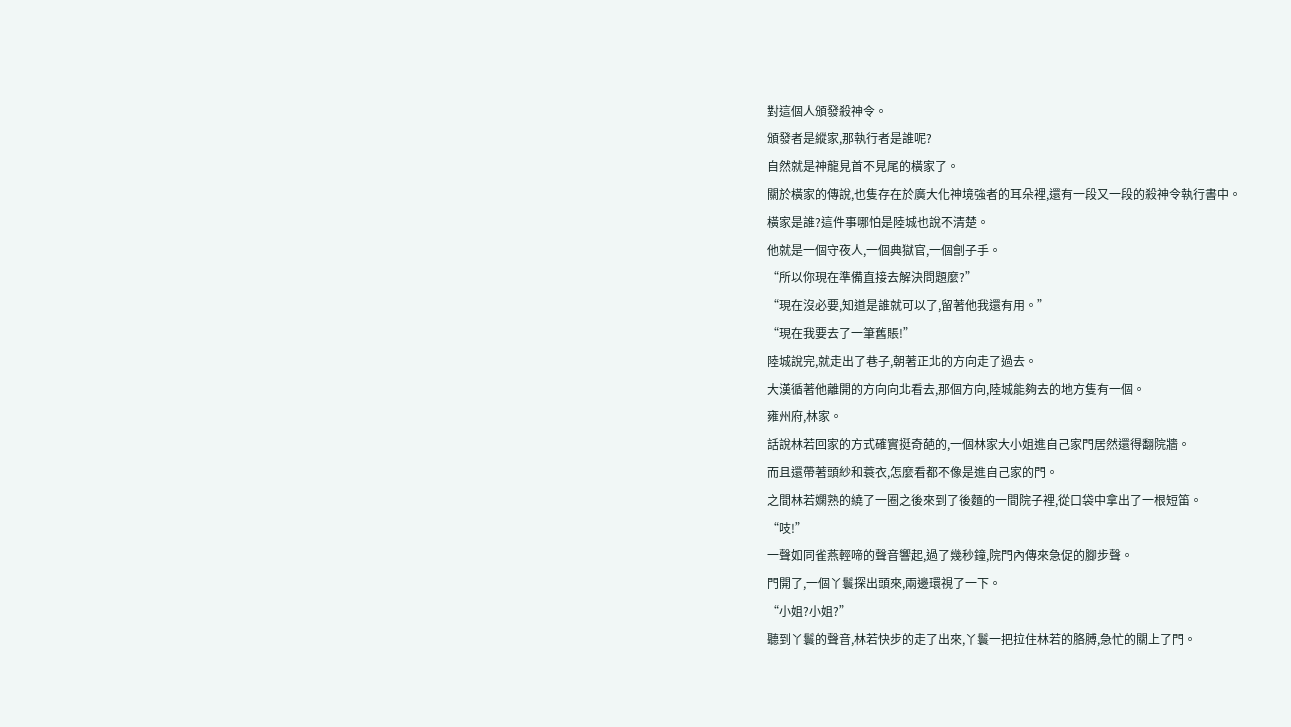對這個人頒發殺神令。
頒發者是縱家,那執行者是誰呢?
自然就是神龍見首不見尾的橫家了。
關於橫家的傳說,也隻存在於廣大化神境強者的耳朵裡,還有一段又一段的殺神令執行書中。
橫家是誰?這件事哪怕是陸城也說不清楚。
他就是一個守夜人,一個典獄官,一個劊子手。
“所以你現在準備直接去解決問題麼?”
“現在沒必要,知道是誰就可以了,留著他我還有用。”
“現在我要去了一筆舊賬!”
陸城說完,就走出了巷子,朝著正北的方向走了過去。
大漢循著他離開的方向向北看去,那個方向,陸城能夠去的地方隻有一個。
雍州府,林家。
話說林若回家的方式確實挺奇葩的,一個林家大小姐進自己家門居然還得翻院牆。
而且還帶著頭紗和蓑衣,怎麼看都不像是進自己家的門。
之間林若嫻熟的繞了一圈之後來到了後麵的一間院子裡,從口袋中拿出了一根短笛。
“吱!”
一聲如同雀燕輕啼的聲音響起,過了幾秒鐘,院門內傳來急促的腳步聲。
門開了,一個丫鬟探出頭來,兩邊環視了一下。
“小姐?小姐?”
聽到丫鬟的聲音,林若快步的走了出來,丫鬟一把拉住林若的胳膊,急忙的關上了門。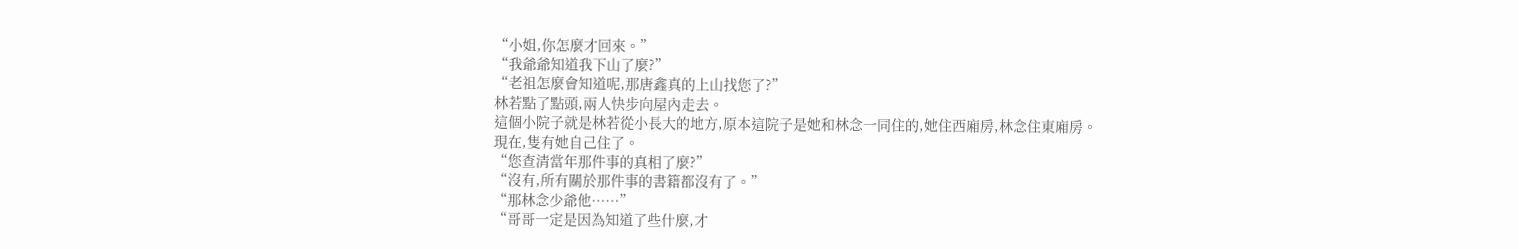“小姐,你怎麼才回來。”
“我爺爺知道我下山了麼?”
“老祖怎麼會知道呢,那唐鑫真的上山找您了?”
林若點了點頭,兩人快步向屋內走去。
這個小院子就是林若從小長大的地方,原本這院子是她和林念一同住的,她住西廂房,林念住東廂房。
現在,隻有她自己住了。
“您查清當年那件事的真相了麼?”
“沒有,所有關於那件事的書籍都沒有了。”
“那林念少爺他……”
“哥哥一定是因為知道了些什麼,才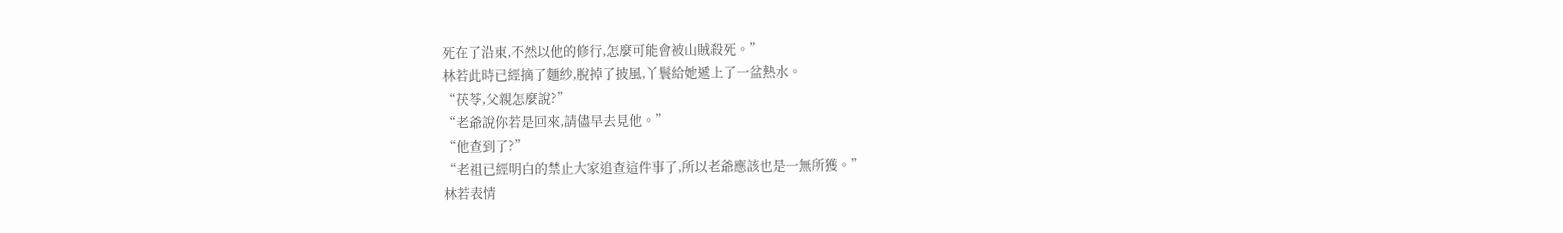死在了沿東,不然以他的修行,怎麼可能會被山賊殺死。”
林若此時已經摘了麵紗,脫掉了披風,丫鬟給她遞上了一盆熱水。
“茯苓,父親怎麼說?”
“老爺說你若是回來,請儘早去見他。”
“他查到了?”
“老祖已經明白的禁止大家追查這件事了,所以老爺應該也是一無所獲。”
林若表情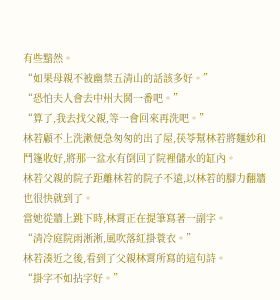有些黯然。
“如果母親不被幽禁五清山的話該多好。”
“恐怕夫人會去中州大鬨一番吧。”
“算了,我去找父親,等一會回來再洗吧。”
林若顧不上洗漱便急匆匆的出了屋,茯苓幫林若將麵紗和鬥篷收好,將那一盆水有倒回了院裡儲水的缸內。
林若父親的院子距離林若的院子不遠,以林若的腳力翻牆也很快就到了。
當她從牆上跳下時,林霄正在提筆寫著一副字。
“清冷庭院雨淅淅,風吹落紅掛蓑衣。”
林若湊近之後,看到了父親林霄所寫的這句詩。
“掛字不如拈字好。”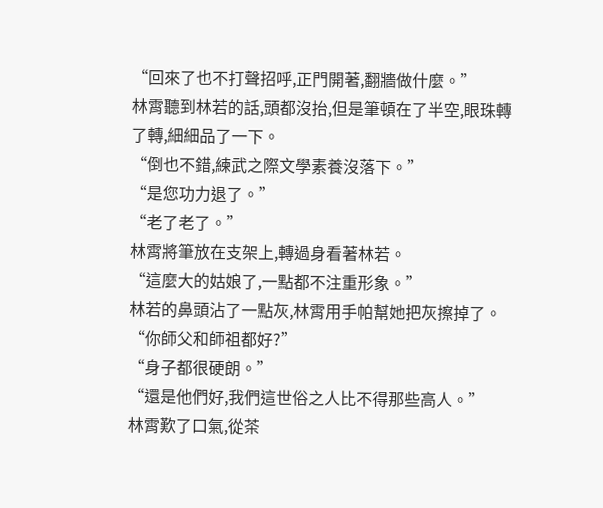“回來了也不打聲招呼,正門開著,翻牆做什麼。”
林霄聽到林若的話,頭都沒抬,但是筆頓在了半空,眼珠轉了轉,細細品了一下。
“倒也不錯,練武之際文學素養沒落下。”
“是您功力退了。”
“老了老了。”
林霄將筆放在支架上,轉過身看著林若。
“這麼大的姑娘了,一點都不注重形象。”
林若的鼻頭沾了一點灰,林霄用手帕幫她把灰擦掉了。
“你師父和師祖都好?”
“身子都很硬朗。”
“還是他們好,我們這世俗之人比不得那些高人。”
林霄歎了口氣,從茶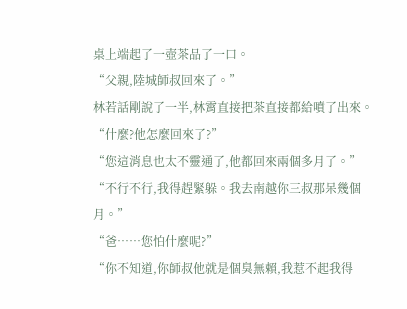桌上端起了一壺茶品了一口。
“父親,陸城師叔回來了。”
林若話剛說了一半,林霄直接把茶直接都給噴了出來。
“什麼?他怎麼回來了?”
“您這消息也太不靈通了,他都回來兩個多月了。”
“不行不行,我得趕緊躲。我去南越你三叔那呆幾個月。”
“爸……您怕什麼呢?”
“你不知道,你師叔他就是個臭無賴,我惹不起我得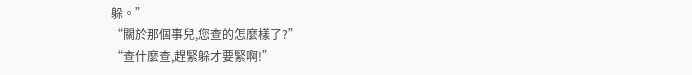躲。”
“關於那個事兒,您查的怎麼樣了?”
“查什麼查,趕緊躲才要緊啊!”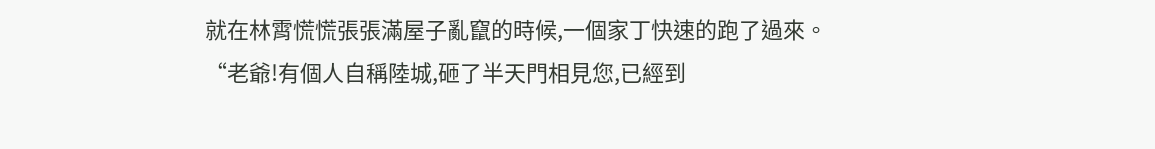就在林霄慌慌張張滿屋子亂竄的時候,一個家丁快速的跑了過來。
“老爺!有個人自稱陸城,砸了半天門相見您,已經到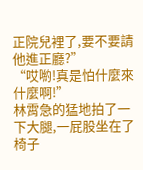正院兒裡了,要不要請他進正廳?”
“哎喲!真是怕什麼來什麼啊!”
林霄急的猛地拍了一下大腿,一屁股坐在了椅子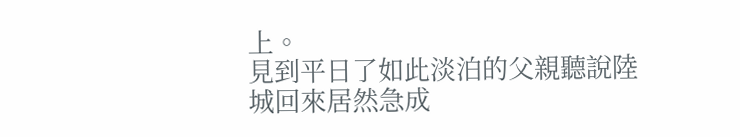上。
見到平日了如此淡泊的父親聽說陸城回來居然急成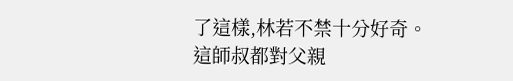了這樣,林若不禁十分好奇。
這師叔都對父親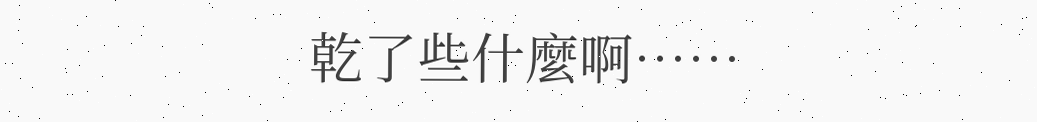乾了些什麼啊……